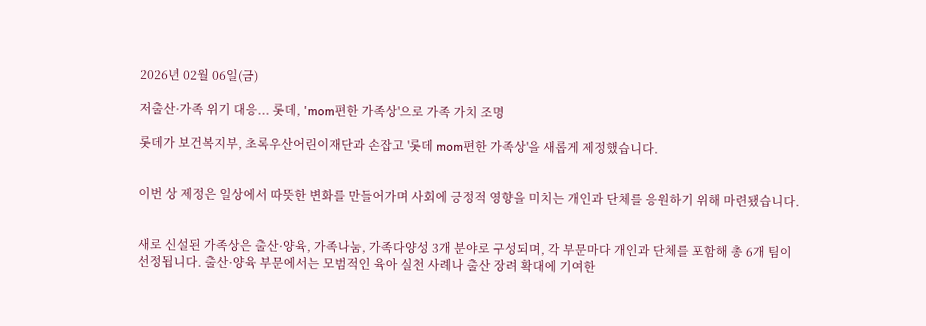2026년 02월 06일(금)

저출산·가족 위기 대응... 롯데, 'mom편한 가족상'으로 가족 가치 조명

롯데가 보건복지부, 초록우산어린이재단과 손잡고 '롯데 mom편한 가족상'을 새롭게 제정했습니다.


이번 상 제정은 일상에서 따뜻한 변화를 만들어가며 사회에 긍정적 영향을 미치는 개인과 단체를 응원하기 위해 마련됐습니다.


새로 신설된 가족상은 출산·양육, 가족나눔, 가족다양성 3개 분야로 구성되며, 각 부문마다 개인과 단체를 포함해 총 6개 팀이 선정됩니다. 출산·양육 부문에서는 모범적인 육아 실천 사례나 출산 장려 확대에 기여한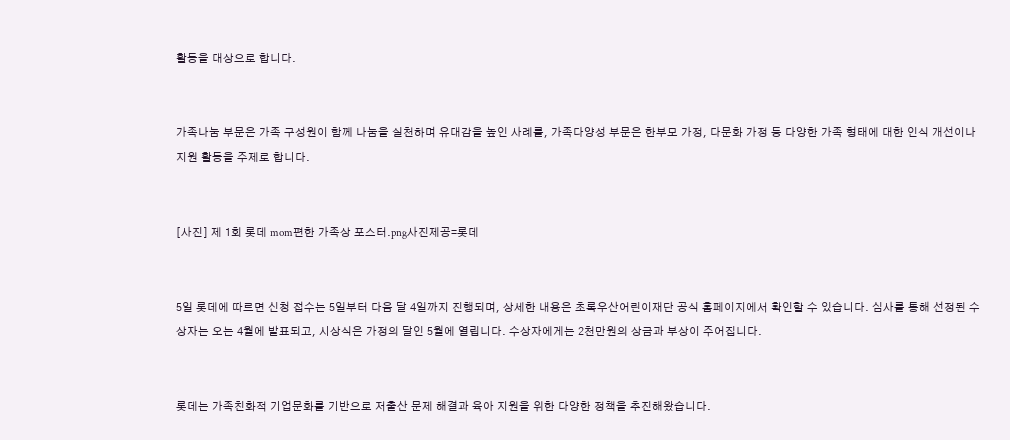활동을 대상으로 합니다.


가족나눔 부문은 가족 구성원이 함께 나눔을 실천하며 유대감을 높인 사례를, 가족다양성 부문은 한부모 가정, 다문화 가정 등 다양한 가족 형태에 대한 인식 개선이나 지원 활동을 주제로 합니다.


[사진] 제 1회 롯데 mom편한 가족상 포스터.png사진제공=롯데


5일 롯데에 따르면 신청 접수는 5일부터 다음 달 4일까지 진행되며, 상세한 내용은 초록우산어린이재단 공식 홈페이지에서 확인할 수 있습니다. 심사를 통해 선정된 수상자는 오는 4월에 발표되고, 시상식은 가정의 달인 5월에 열립니다. 수상자에게는 2천만원의 상금과 부상이 주어집니다.


롯데는 가족친화적 기업문화를 기반으로 저출산 문제 해결과 육아 지원을 위한 다양한 정책을 추진해왔습니다.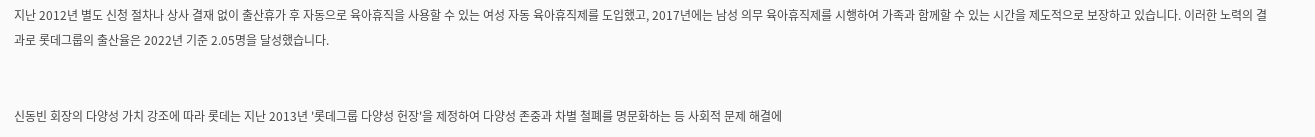지난 2012년 별도 신청 절차나 상사 결재 없이 출산휴가 후 자동으로 육아휴직을 사용할 수 있는 여성 자동 육아휴직제를 도입했고, 2017년에는 남성 의무 육아휴직제를 시행하여 가족과 함께할 수 있는 시간을 제도적으로 보장하고 있습니다. 이러한 노력의 결과로 롯데그룹의 출산율은 2022년 기준 2.05명을 달성했습니다.


신동빈 회장의 다양성 가치 강조에 따라 롯데는 지난 2013년 '롯데그룹 다양성 헌장'을 제정하여 다양성 존중과 차별 철폐를 명문화하는 등 사회적 문제 해결에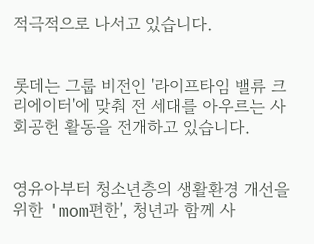적극적으로 나서고 있습니다.


롯데는 그룹 비전인 '라이프타임 밸류 크리에이터'에 맞춰 전 세대를 아우르는 사회공헌 활동을 전개하고 있습니다.


영유아부터 청소년층의 생활환경 개선을 위한 'mom편한', 청년과 함께 사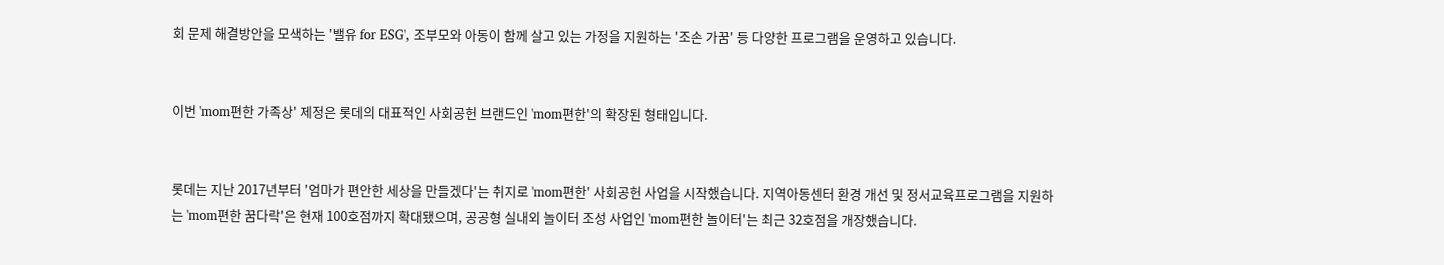회 문제 해결방안을 모색하는 '밸유 for ESG', 조부모와 아동이 함께 살고 있는 가정을 지원하는 '조손 가꿈' 등 다양한 프로그램을 운영하고 있습니다.


이번 'mom편한 가족상' 제정은 롯데의 대표적인 사회공헌 브랜드인 'mom편한'의 확장된 형태입니다.


롯데는 지난 2017년부터 '엄마가 편안한 세상을 만들겠다'는 취지로 'mom편한' 사회공헌 사업을 시작했습니다. 지역아동센터 환경 개선 및 정서교육프로그램을 지원하는 'mom편한 꿈다락'은 현재 100호점까지 확대됐으며, 공공형 실내외 놀이터 조성 사업인 'mom편한 놀이터'는 최근 32호점을 개장했습니다.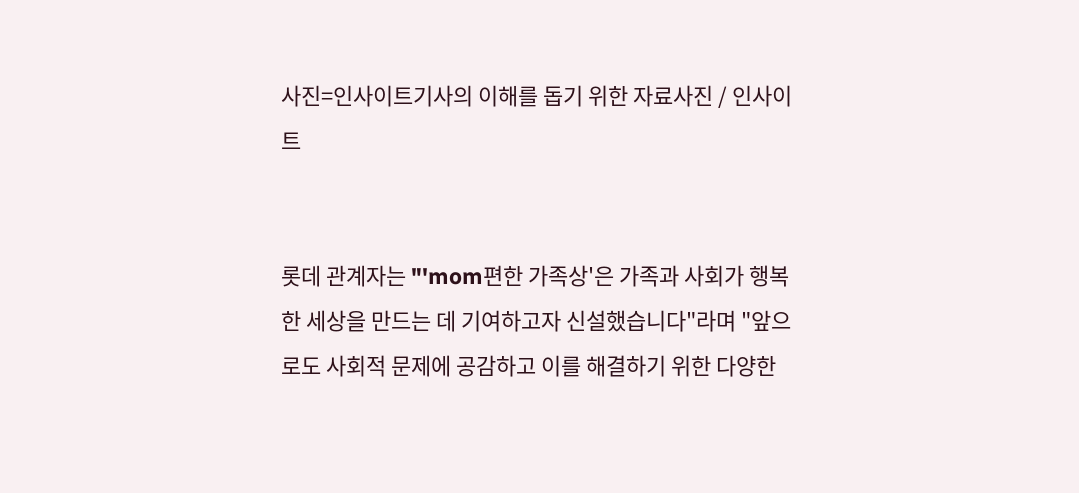사진=인사이트기사의 이해를 돕기 위한 자료사진 / 인사이트


롯데 관계자는 "'mom편한 가족상'은 가족과 사회가 행복한 세상을 만드는 데 기여하고자 신설했습니다"라며 "앞으로도 사회적 문제에 공감하고 이를 해결하기 위한 다양한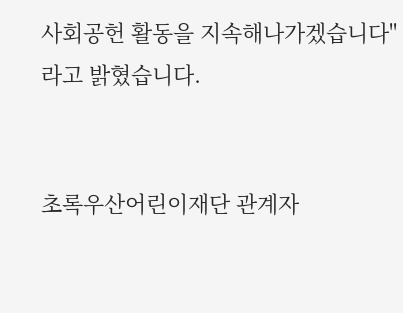사회공헌 활동을 지속해나가겠습니다"라고 밝혔습니다.


초록우산어린이재단 관계자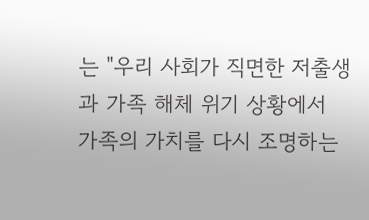는 "우리 사회가 직면한 저출생과 가족 해체 위기 상황에서 가족의 가치를 다시 조명하는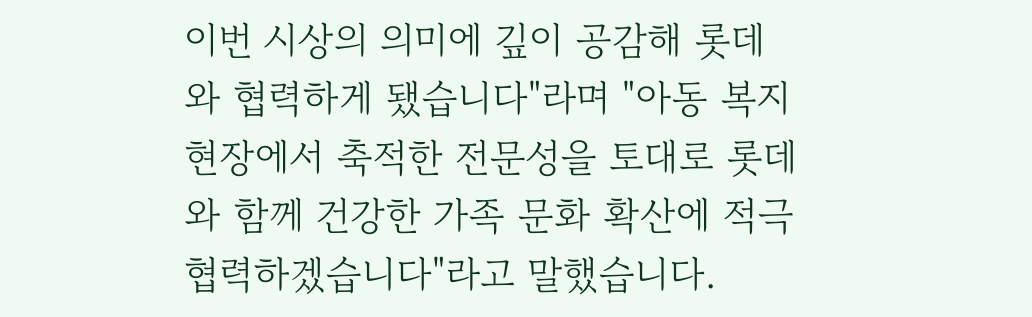이번 시상의 의미에 깊이 공감해 롯데와 협력하게 됐습니다"라며 "아동 복지 현장에서 축적한 전문성을 토대로 롯데와 함께 건강한 가족 문화 확산에 적극 협력하겠습니다"라고 말했습니다.